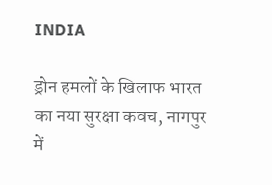INDIA

ड्रोन हमलों के खिलाफ भारत का नया सुरक्षा कवच, नागपुर में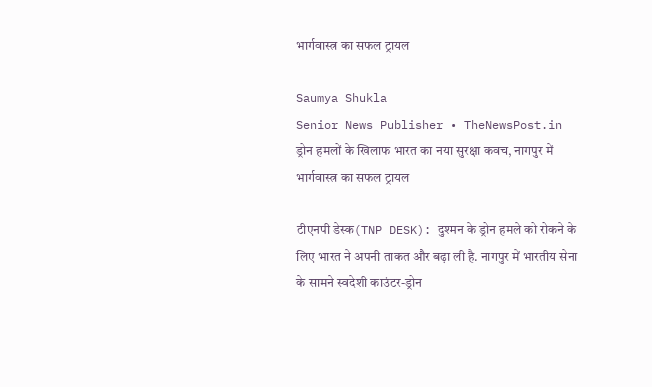भार्गवास्त्र का सफल ट्रायल

Saumya Shukla
Senior News Publisher • TheNewsPost.in
ड्रोन हमलों के खिलाफ भारत का नया सुरक्षा कवच, नागपुर में भार्गवास्त्र का सफल ट्रायल

टीएनपी डेस्क(TNP DESK): दुश्मन के ड्रोन हमले को रोकने के लिए भारत ने अपनी ताकत और बढ़ा ली है. नागपुर में भारतीय सेना के सामने स्वदेशी काउंटर-ड्रोन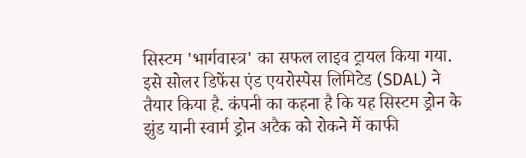सिस्टम 'भार्गवास्त्र' का सफल लाइव ट्रायल किया गया. इसे सोलर डिफेंस एंड एयरोस्पेस लिमिटेड (SDAL) ने तैयार किया है. कंपनी का कहना है कि यह सिस्टम ड्रोन के झुंड यानी स्वार्म ड्रोन अटैक को रोकने में काफी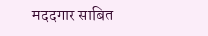मददगार साबित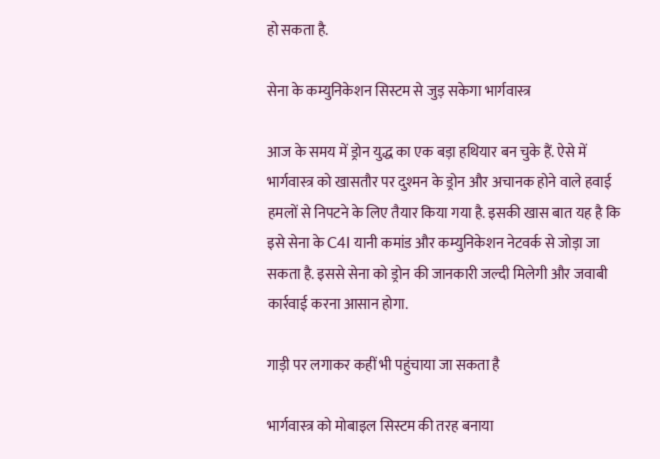हो सकता है.

सेना के कम्युनिकेशन सिस्टम से जुड़ सकेगा भार्गवास्त्र

आज के समय में ड्रोन युद्ध का एक बड़ा हथियार बन चुके हैं. ऐसे में भार्गवास्त्र को खासतौर पर दुश्मन के ड्रोन और अचानक होने वाले हवाई हमलों से निपटने के लिए तैयार किया गया है. इसकी खास बात यह है कि इसे सेना के C4I यानी कमांड और कम्युनिकेशन नेटवर्क से जोड़ा जा सकता है. इससे सेना को ड्रोन की जानकारी जल्दी मिलेगी और जवाबी कार्रवाई करना आसान होगा.

गाड़ी पर लगाकर कहीं भी पहुंचाया जा सकता है

भार्गवास्त्र को मोबाइल सिस्टम की तरह बनाया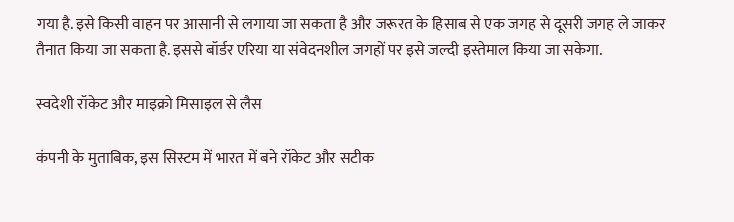गया है. इसे किसी वाहन पर आसानी से लगाया जा सकता है और जरूरत के हिसाब से एक जगह से दूसरी जगह ले जाकर तैनात किया जा सकता है. इससे बॉर्डर एरिया या संवेदनशील जगहों पर इसे जल्दी इस्तेमाल किया जा सकेगा.

स्वदेशी रॉकेट और माइक्रो मिसाइल से लैस

कंपनी के मुताबिक, इस सिस्टम में भारत में बने रॉकेट और सटीक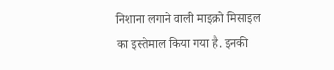निशाना लगाने वाली माइक्रो मिसाइल का इस्तेमाल किया गया है. इनकी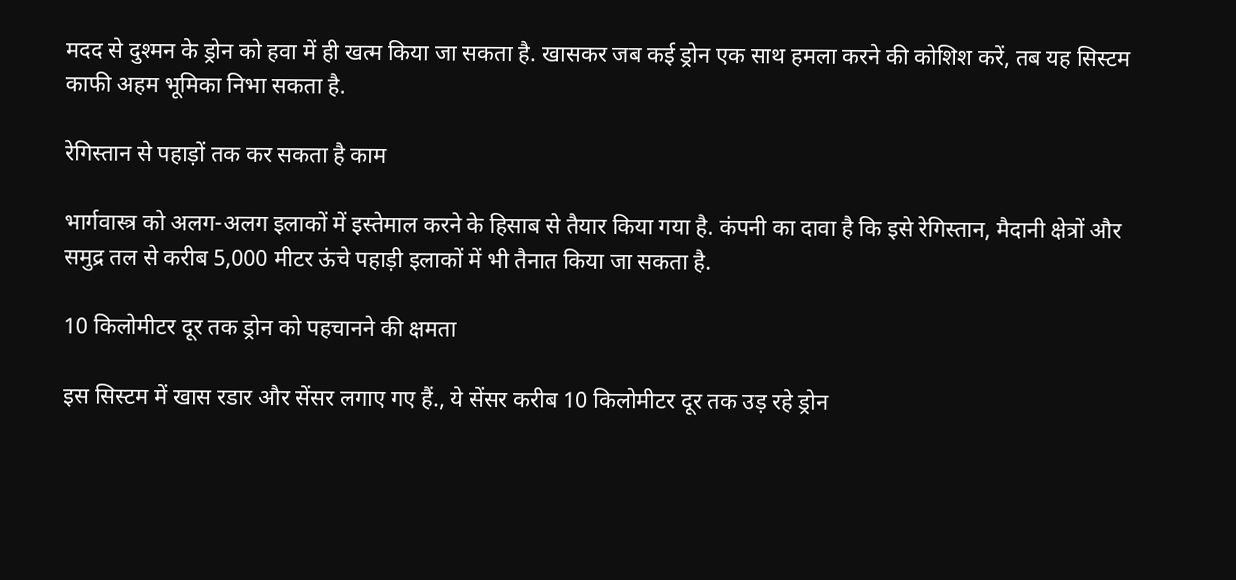मदद से दुश्मन के ड्रोन को हवा में ही खत्म किया जा सकता है. खासकर जब कई ड्रोन एक साथ हमला करने की कोशिश करें, तब यह सिस्टम काफी अहम भूमिका निभा सकता है.

रेगिस्तान से पहाड़ों तक कर सकता है काम

भार्गवास्त्र को अलग-अलग इलाकों में इस्तेमाल करने के हिसाब से तैयार किया गया है. कंपनी का दावा है कि इसे रेगिस्तान, मैदानी क्षेत्रों और समुद्र तल से करीब 5,000 मीटर ऊंचे पहाड़ी इलाकों में भी तैनात किया जा सकता है.

10 किलोमीटर दूर तक ड्रोन को पहचानने की क्षमता

इस सिस्टम में खास रडार और सेंसर लगाए गए हैं., ये सेंसर करीब 10 किलोमीटर दूर तक उड़ रहे ड्रोन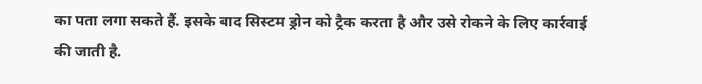का पता लगा सकते हैं. इसके बाद सिस्टम ड्रोन को ट्रैक करता है और उसे रोकने के लिए कार्रवाई की जाती है.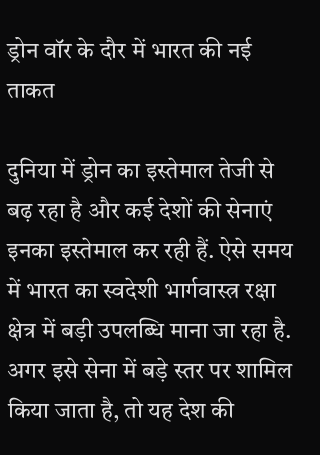ड्रोन वॉर के दौर में भारत की नई ताकत

दुनिया में ड्रोन का इस्तेमाल तेजी से बढ़ रहा है और कई देशों की सेनाएं इनका इस्तेमाल कर रही हैं. ऐसे समय में भारत का स्वदेशी भार्गवास्त्र रक्षा क्षेत्र में बड़ी उपलब्धि माना जा रहा है. अगर इसे सेना में बड़े स्तर पर शामिल किया जाता है, तो यह देश की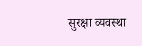सुरक्षा व्यवस्था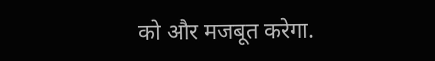को और मजबूत करेगा.